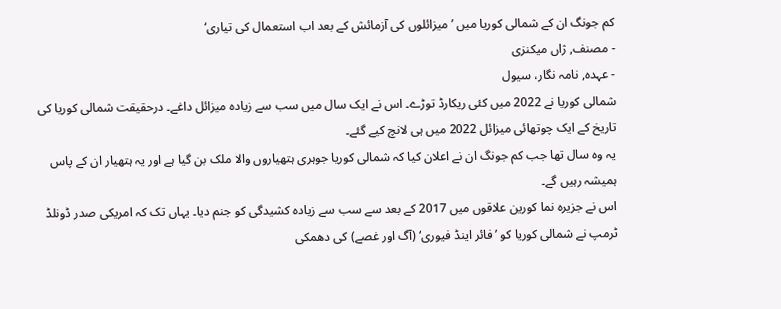کم جونگ ان کے شمالی کوریا میں ’میزائلوں کی آزمائش کے بعد اب استعمال کی تیاری‘
- مصنف, ژاں میکنزی
- عہدہ, نامہ نگار، سیول
شمالی کوریا نے 2022 میں کئی ریکارڈ توڑے۔ اس نے ایک سال میں سب سے زیادہ میزائل داغے۔ درحقیقت شمالی کوریا کی تاریخ کے ایک چوتھائی میزائل 2022 میں ہی لانچ کیے گئے۔
یہ وہ سال تھا جب کم جونگ ان نے اعلان کیا کہ شمالی کوریا جوہری ہتھیاروں والا ملک بن گیا ہے اور یہ ہتھیار ان کے پاس ہمیشہ رہیں گے۔
اس نے جزیرہ نما کورین علاقوں میں 2017 کے بعد سے سب سے زیادہ کشیدگی کو جنم دیا۔ یہاں تک کہ امریکی صدر ڈونلڈ ٹرمپ نے شمالی کوریا کو ’فائر اینڈ فیوری‘ (آگ اور غصے) کی دھمکی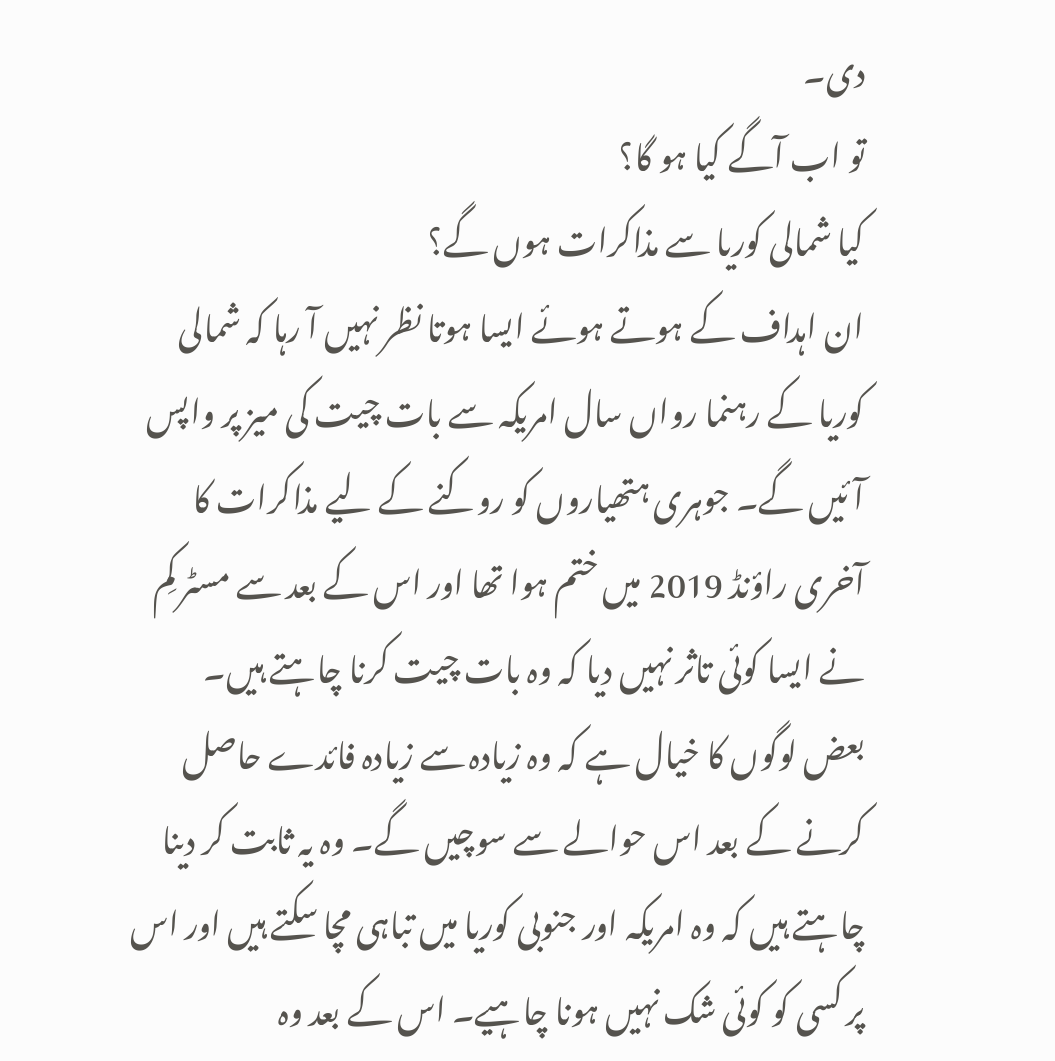دی۔
تو اب آگے کیا ہو گا؟
کیا شمالی کوریا سے مذاکرات ہوں گے؟
ان اہداف کے ہوتے ہوئے ایسا ہوتا نظر نہیں آ رہا کہ شمالی کوریا کے رہنما رواں سال امریکہ سے بات چیت کی میز پر واپس آئیں گے۔ جوہری ہتھیاروں کو روکنے کے لیے مذاکرات کا آخری راؤنڈ 2019 میں ختم ہوا تھا اور اس کے بعد سے مسٹر کِم نے ایسا کوئی تاثر نہیں دیا کہ وہ بات چیت کرنا چاہتے ہیں۔
بعض لوگوں کا خیال ہے کہ وہ زیادہ سے زیادہ فائدے حاصل کرنے کے بعد اس حوالے سے سوچیں گے۔ وہ یہ ثابت کر دینا چاہتے ہیں کہ وہ امریکہ اور جنوبی کوریا میں تباہی مچا سکتے ہیں اور اس پر کسی کو کوئی شک نہیں ہونا چاہیے۔ اس کے بعد وہ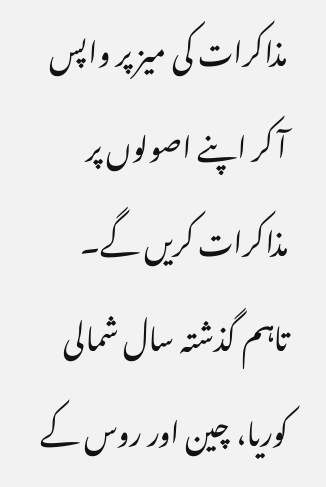مذاکرات کی میز پر واپس آ کر اپنے اصولوں پر مذاکرات کریں گے۔
تاہم گذشتہ سال شمالی کوریا، چین اور روس کے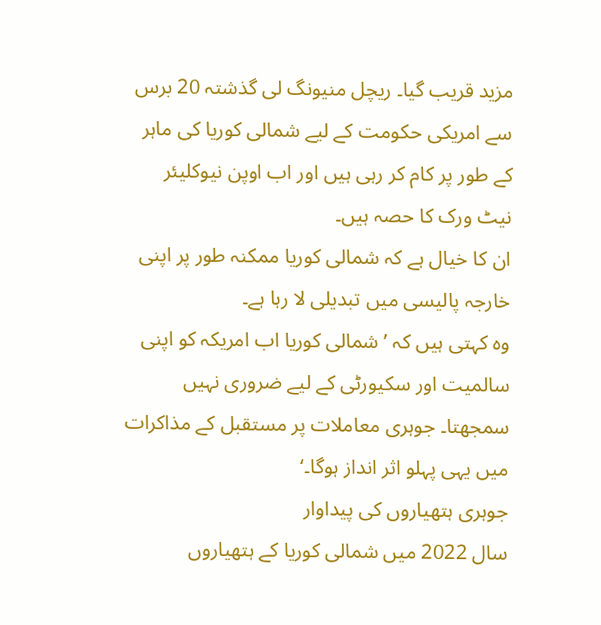مزید قریب گیا۔ ریچل منیونگ لی گذشتہ 20 برس سے امریکی حکومت کے لیے شمالی کوریا کی ماہر کے طور پر کام کر رہی ہیں اور اب اوپن نیوکلیئر نیٹ ورک کا حصہ ہیں۔
ان کا خیال ہے کہ شمالی کوریا ممکنہ طور پر اپنی خارجہ پالیسی میں تبدیلی لا رہا ہے۔
وہ کہتی ہیں کہ ’شمالی کوریا اب امریکہ کو اپنی سالمیت اور سکیورٹی کے لیے ضروری نہیں سمجھتا۔ جوہری معاملات پر مستقبل کے مذاکرات میں یہی پہلو اثر انداز ہوگا۔‘
جوہری ہتھیاروں کی پیداوار
سال 2022 میں شمالی کوریا کے ہتھیاروں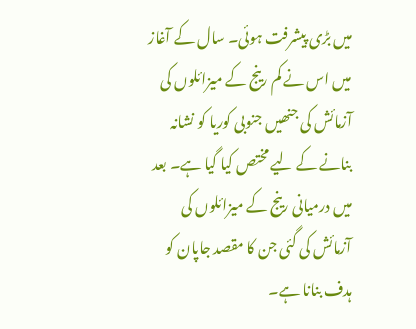میں بڑی پیشرفت ہوئی۔ سال کے آغاز میں اس نے کم رینج کے میزائلوں کی آزمائش کی جنھیں جنوبی کوریا کو نشانہ بنانے کے لیے مختص کیا گیا ہے۔ بعد میں درمیانی رینج کے میزائلوں کی آزمائش کی گئی جن کا مقصد جاپان کو ہدف بنانا ہے۔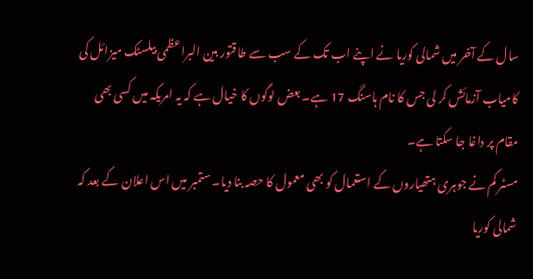سال کے آخر میں شمالی کوریا نے اپنے اب تک کے سب سے طاقتور بین البراعظمی بیلسٹک میزائل کی کامیاب آزمائش کر لی جس کا نام ہاسنگ 17 ہے۔ بعض لوگوں کا خیال ہے کہ یہ امریکہ میں کسی بھی مقام پر داغا جا سکتا ہے۔
مسٹر کم نے جوہری ہتھیاروں کے استعمال کو بھی معمول کا حصہ بنا دیا۔ ستمبر میں اس اعلان کے بعد کہ شمالی کوریا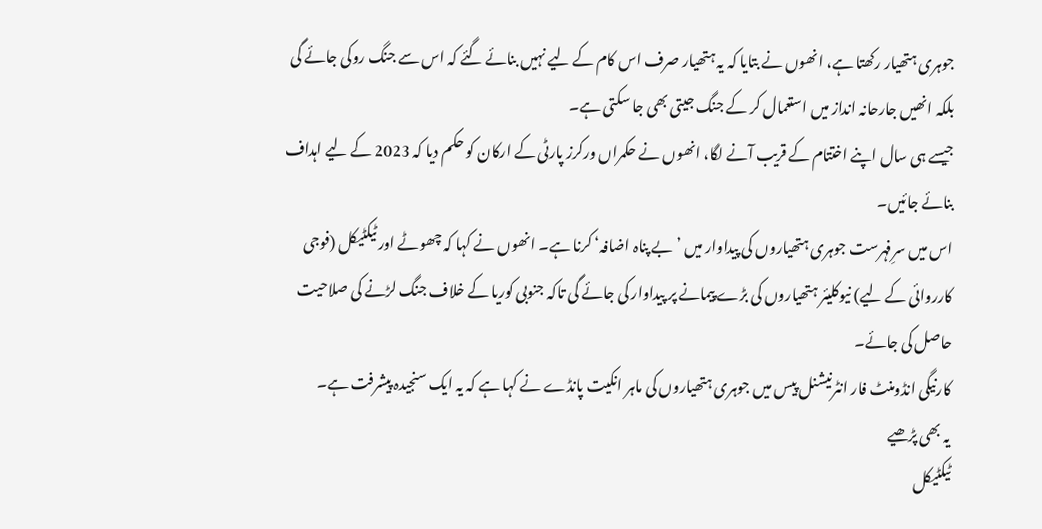جوہری ہتھیار رکھتا ہے، انھوں نے بتایا کہ یہ ہتھیار صرف اس کام کے لیے نہیں بنائے گئے کہ اس سے جنگ روکی جائے گی بلکہ انھیں جارحانہ انداز میں استعمال کر کے جنگ جیتی بھی جا سکتی ہے۔
جیسے ہی سال اپنے اختتام کے قریب آنے لگا، انھوں نے حکمراں ورکرز پارٹی کے ارکان کو حکم دیا کہ 2023 کے لیے اہداف بنائے جائیں۔
اس میں سرِفہرست جوہری ہتھیاروں کی پیداوار میں ’بے پناہ اضافہ‘ کرنا ہے۔ انھوں نے کہا کہ چھوٹے اور ٹیکٹیکل (فوجی کارروائی کے لیے) نیوکلیئر ہتھیاروں کی بڑے پیمانے پر پیداوار کی جائے گی تاکہ جنوبی کوریا کے خلاف جنگ لڑنے کی صلاحیت حاصل کی جائے۔
کارنیگی انڈومنٹ فار انٹرنیشنل پیس میں جوہری ہتھیاروں کی ماہر انکیت پانڈے نے کہا ہے کہ یہ ایک سنجیدہ پیشرفت ہے۔
یہ بھی پڑھیے
ٹیکٹیکل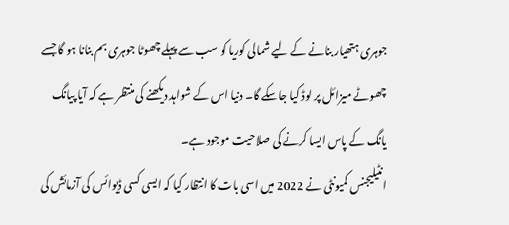جوہری ہتھیار بنانے کے لیے شمالی کوریا کو سب سے پہلے چھوٹا جوہری بم بنانا ہو گا جسے چھوٹے میزائل پر لوڈ کیا جاسکے گا۔ دنیا اس کے شواہد دیکھنے کی منتظر ہے کہ آیا پیانگ یانگ کے پاس ایسا کرنے کی صلاحیت موجود ہے۔
انٹیلیجنس کمیونٹی نے 2022 میں اسی بات کا انتظار کیا کہ ایسی کسی ڈیوائس کی آزمائش کی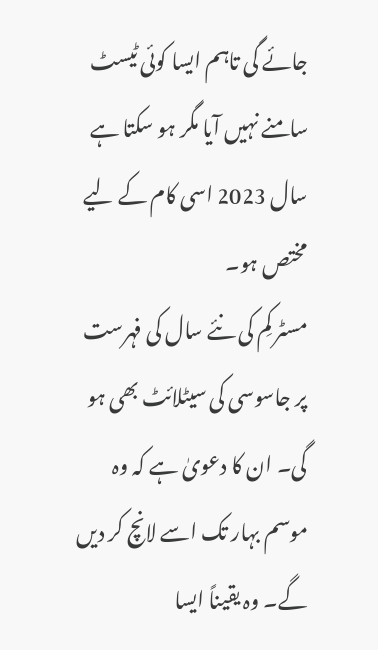جائے گی تاہم ایسا کوئی ٹیسٹ سامنے نہیں آیا مگر ہو سکتا ہے سال 2023 اسی کام کے لیے مختص ہو۔
مسٹر کِم کی نئے سال کی فہرست پر جاسوسی کی سیٹلائٹ بھی ہو گی۔ ان کا دعویٰ ہے کہ وہ موسم بہار تک اسے لانچ کر دیں گے۔ وہ یقیناً ایسا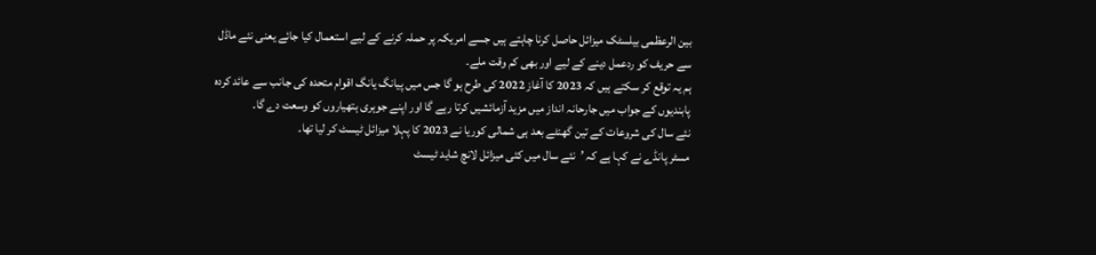بین الرعظمی بیلسٹک میزائل حاصل کرنا چاہتے ہیں جسے امریکہ پر حملہ کرنے کے لیے استعمال کیا جائے یعنی نئے ماڈل سے حریف کو ردعمل دینے کے لیے اور بھی کم وقت ملے۔
ہم یہ توقع کر سکتے ہیں کہ 2023 کا آغاز 2022 کی طرح ہو گا جس میں پیانگ یانگ اقوام متحدہ کی جانب سے عائد کردہ پابندیوں کے جواب میں جارحانہ انداز میں مزید آزمائشیں کرتا رہے گا اور اپنے جوہری ہتھیاروں کو وسعت دے گا۔
نئے سال کی شروعات کے تین گھنٹے بعد ہی شمالی کوریا نے 2023 کا پہلا میزائل ٹیسٹ کر لیا تھا۔
مسٹر پانڈے نے کہا ہے کہ ’نئے سال میں کئی میزائل لانچ شاید ٹیسٹ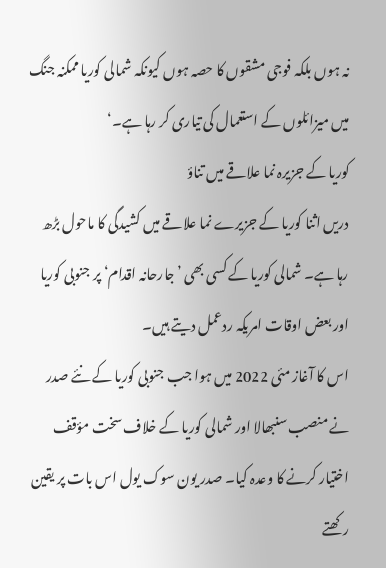نہ ہوں بلکہ فوجی مشقوں کا حصہ ہوں کیونکہ شمالی کوریا ممکنہ جنگ میں میزائلوں کے استعمال کی تیاری کر رہا ہے۔‘
کوریا کے جزیرہ نما علاقے میں تناؤ
دریں اثنا کوریا کے جزیرے نما علاقے میں کشیدگی کا ماحول بڑھ رہا ہے۔ شمالی کوریا کے کسی بھی ’جارحانہ اقدام‘ پر جنوبی کوریا اور بعض اوقات امریکہ ردعمل دیتے ہیں۔
اس کا آغاز مئی 2022 میں ہوا جب جنوبی کوریا کے نئے صدر نے منصب سنبھالا اور شمالی کوریا کے خلاف سخت مؤقف اختیار کرنے کا وعدہ کیا۔ صدر یون سوک یول اس بات پر یقین رکھتے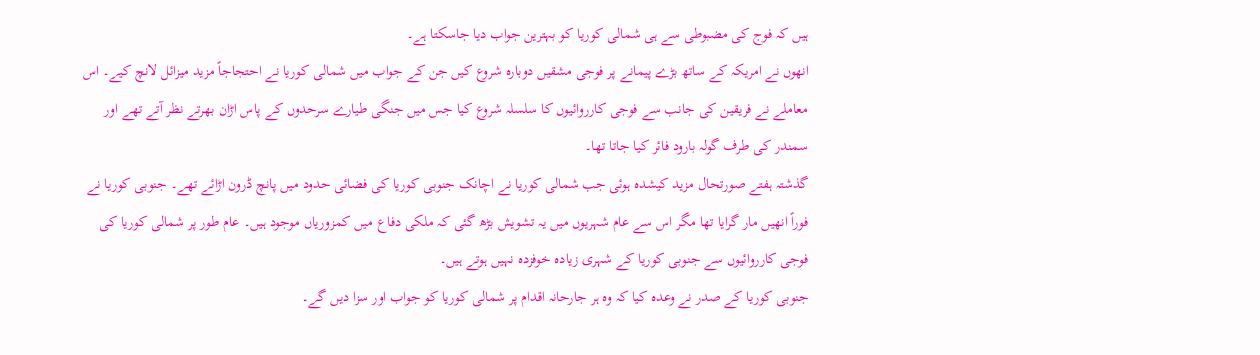ہیں کہ فوج کی مضبوطی سے ہی شمالی کوریا کو بہترین جواب دیا جاسکتا ہے۔
انھوں نے امریکہ کے ساتھ بڑے پیمانے پر فوجی مشقیں دوبارہ شروع کیں جن کے جواب میں شمالی کوریا نے احتجاجاً مزید میزائل لانچ کیے۔ اس معاملے نے فریقین کی جانب سے فوجی کارروائیوں کا سلسلہ شروع کیا جس میں جنگی طیارے سرحدوں کے پاس اڑان بھرتے نظر آتے تھے اور سمندر کی طرف گولہ بارود فائر کیا جاتا تھا۔
گذشتہ ہفتے صورتحال مزید کیشدہ ہوئی جب شمالی کوریا نے اچانک جنوبی کوریا کی فضائی حدود میں پانچ ڈرون اڑائے تھے۔ جنوبی کوریا نے فوراً انھیں مار گرایا تھا مگر اس سے عام شہریوں میں یہ تشویش بڑھ گئی کہ ملکی دفاع میں کمزوریاں موجود ہیں۔ عام طور پر شمالی کوریا کی فوجی کارروائیوں سے جنوبی کوریا کے شہری زیادہ خوفزدہ نہیں ہوتے ہیں۔
جنوبی کوریا کے صدر نے وعدہ کیا کہ وہ ہر جارحانہ اقدام پر شمالی کوریا کو جواب اور سزا دیں گے۔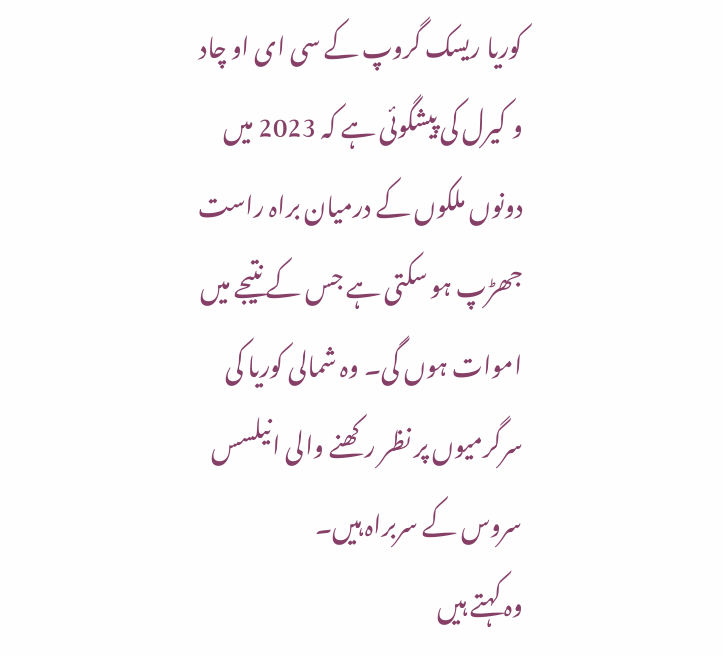کوریا ریسک گروپ کے سی ای او چاد و کیرل کی پیشگوئی ہے کہ 2023 میں دونوں ملکوں کے درمیان براہ راست جھڑپ ہو سکتی ہے جس کے نتیجے میں اموات ہوں گی۔ وہ شمالی کوریا کی سرگرمیوں پر نظر رکھنے والی انیلسس سروس کے سربراہ ہیں۔
وہ کہتے ہیں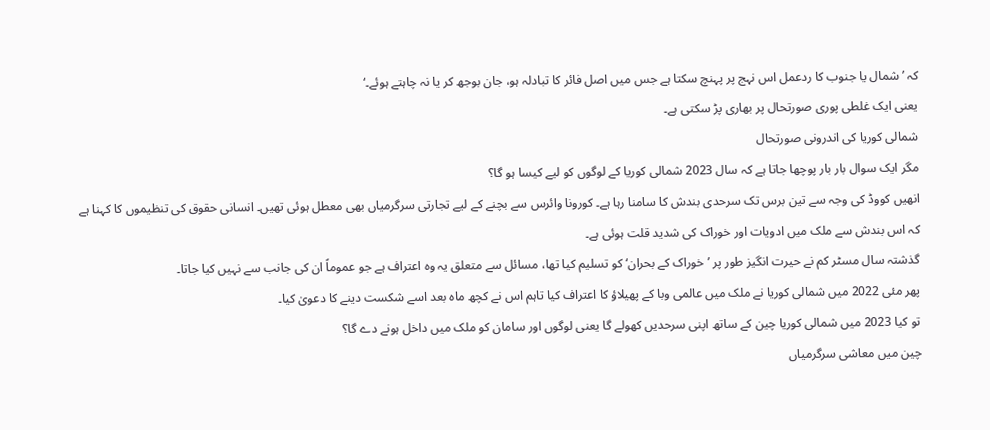کہ ’شمال یا جنوب کا ردعمل اس نہج پر پہنچ سکتا ہے جس میں اصل فائر کا تبادلہ ہو، جان بوجھ کر یا نہ چاہتے ہوئے۔‘
یعنی ایک غلطی پوری صورتحال پر بھاری پڑ سکتی ہے۔
شمالی کوریا کی اندرونی صورتحال
مگر ایک سوال بار بار پوچھا جاتا ہے کہ سال 2023 شمالی کوریا کے لوگوں کو لیے کیسا ہو گا؟
انھیں کووڈ کی وجہ سے تین برس تک سرحدی بندش کا سامنا رہا ہے۔ کورونا وائرس سے بچنے کے لیے تجارتی سرگرمیاں بھی معطل ہوئی تھیں۔ انسانی حقوق کی تنظیموں کا کہنا ہے کہ اس بندش سے ملک میں ادویات اور خوراک کی شدید قلت ہوئی ہے۔
گذشتہ سال مسٹر کم نے حیرت انگیز طور پر ’خوراک کے بحران‘ کو تسلیم کیا تھا، مسائل سے متعلق یہ وہ اعتراف ہے جو عموماً ان کی جانب سے نہیں کیا جاتا۔
پھر مئی 2022 میں شمالی کوریا نے ملک میں عالمی وبا کے پھیلاؤ کا اعتراف کیا تاہم اس نے کچھ ماہ بعد اسے شکست دینے کا دعویٰ کیا۔
تو کیا 2023 میں شمالی کوریا چین کے ساتھ اپنی سرحدیں کھولے گا یعنی لوگوں اور سامان کو ملک میں داخل ہونے دے گا؟
چین میں معاشی سرگرمیاں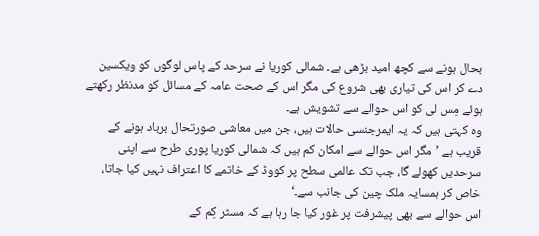بحال ہونے سے کچھ امید بڑھی ہے۔ شمالی کوریا نے سرحد کے پاس لوگوں کو ویکسین دے کر اس کی تیاری بھی شروع کی مگر اس کے صحت عامہ کے مسائل کو مدنظر رکھتے ہوئے مِس لی کو اس حوالے سے تشویش ہے۔
وہ کہتی ہیں کہ یہ ایمرجنسی حالات ہیں، جن میں معاشی صورتحال برباد ہونے کے قریب ہے ’مگر اس حوالے سے امکان کم ہیں کہ شمالی کوریا پوری طرح سے اپنی سرحدیں کھولے گا، جب تک عالمی سطح پر کووڈ کے خاتمے کا اعتراف نہیں کیا جاتا، خاص کر ہمسایہ ملک چین کی جانب سے۔‘
اس حوالے سے بھی پیشرفت پر غور کیا جا رہا ہے کہ مسٹر کِم کے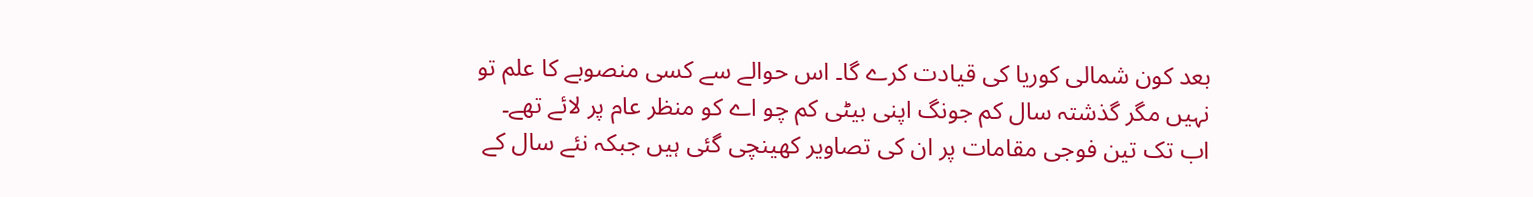بعد کون شمالی کوریا کی قیادت کرے گا۔ اس حوالے سے کسی منصوبے کا علم تو نہیں مگر گذشتہ سال کم جونگ اپنی بیٹی کم چو اے کو منظر عام پر لائے تھے۔
اب تک تین فوجی مقامات پر ان کی تصاویر کھینچی گئی ہیں جبکہ نئے سال کے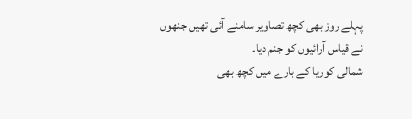پہلے روز بھی کچھ تصاویر سامنے آئی تھیں جنھوں نے قیاس آرائیوں کو جنم دیا۔
شمالی کوریا کے بارے میں کچھ بھی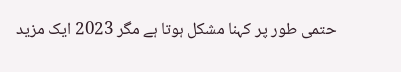حتمی طور پر کہنا مشکل ہوتا ہے مگر 2023 ایک مزید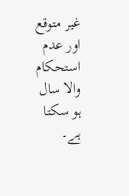غیر متوقع اور عدم استحکام والا سال ہو سکتا ہے۔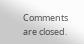Comments are closed.